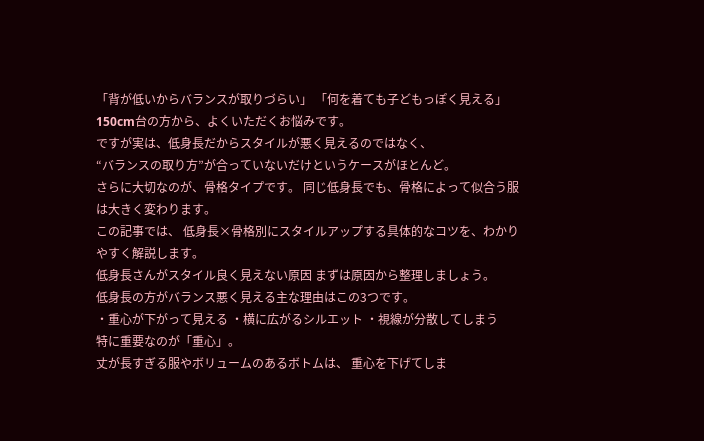「背が低いからバランスが取りづらい」 「何を着ても子どもっぽく見える」
150cm台の方から、よくいただくお悩みです。
ですが実は、低身長だからスタイルが悪く見えるのではなく、
“バランスの取り方”が合っていないだけというケースがほとんど。
さらに大切なのが、骨格タイプです。 同じ低身長でも、骨格によって似合う服は大きく変わります。
この記事では、 低身長×骨格別にスタイルアップする具体的なコツを、わかりやすく解説します。
低身長さんがスタイル良く見えない原因 まずは原因から整理しましょう。
低身長の方がバランス悪く見える主な理由はこの3つです。
・重心が下がって見える ・横に広がるシルエット ・視線が分散してしまう
特に重要なのが「重心」。
丈が長すぎる服やボリュームのあるボトムは、 重心を下げてしま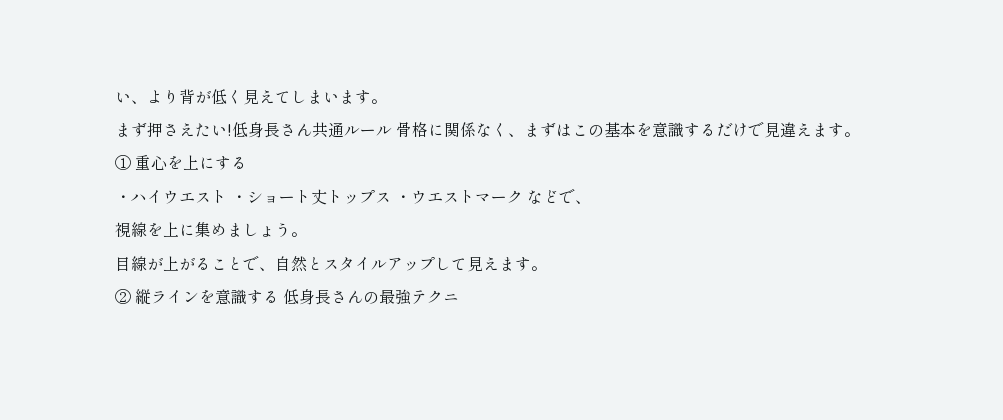い、より背が低く見えてしまいます。
まず押さえたい!低身長さん共通ルール 骨格に関係なく、まずはこの基本を意識するだけで見違えます。
① 重心を上にする
・ハイウエスト ・ショート丈トップス ・ウエストマーク などで、
視線を上に集めましょう。
目線が上がることで、自然とスタイルアップして見えます。
② 縦ラインを意識する 低身長さんの最強テクニ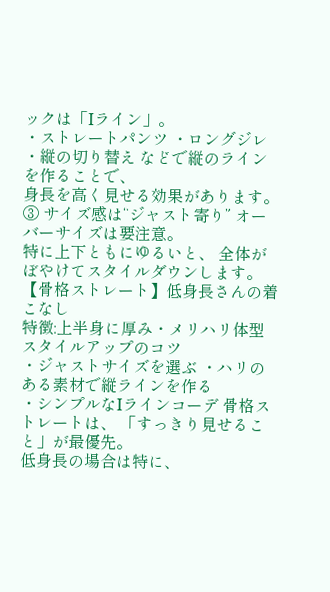ックは「Iライン」。
・ストレートパンツ ・ロングジレ ・縦の切り替え などで縦のラインを作ることで、
身長を高く見せる効果があります。
③ サイズ感は“ジャスト寄り” オーバーサイズは要注意。
特に上下ともにゆるいと、 全体がぼやけてスタイルダウンします。
【骨格ストレート】低身長さんの着こなし
特徴:上半身に厚み・メリハリ体型 スタイルアップのコツ
・ジャストサイズを選ぶ ・ハリのある素材で縦ラインを作る
・シンプルなIラインコーデ 骨格ストレートは、 「すっきり見せること」が最優先。
低身長の場合は特に、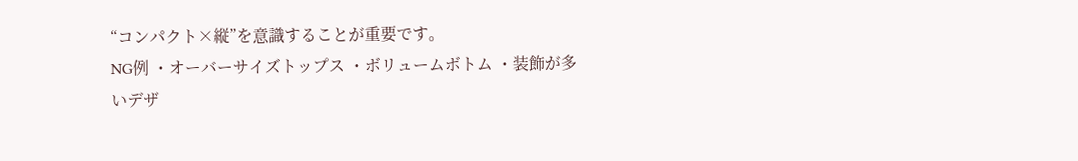“コンパクト×縦”を意識することが重要です。
NG例 ・オーバーサイズトップス ・ボリュームボトム ・装飾が多いデザ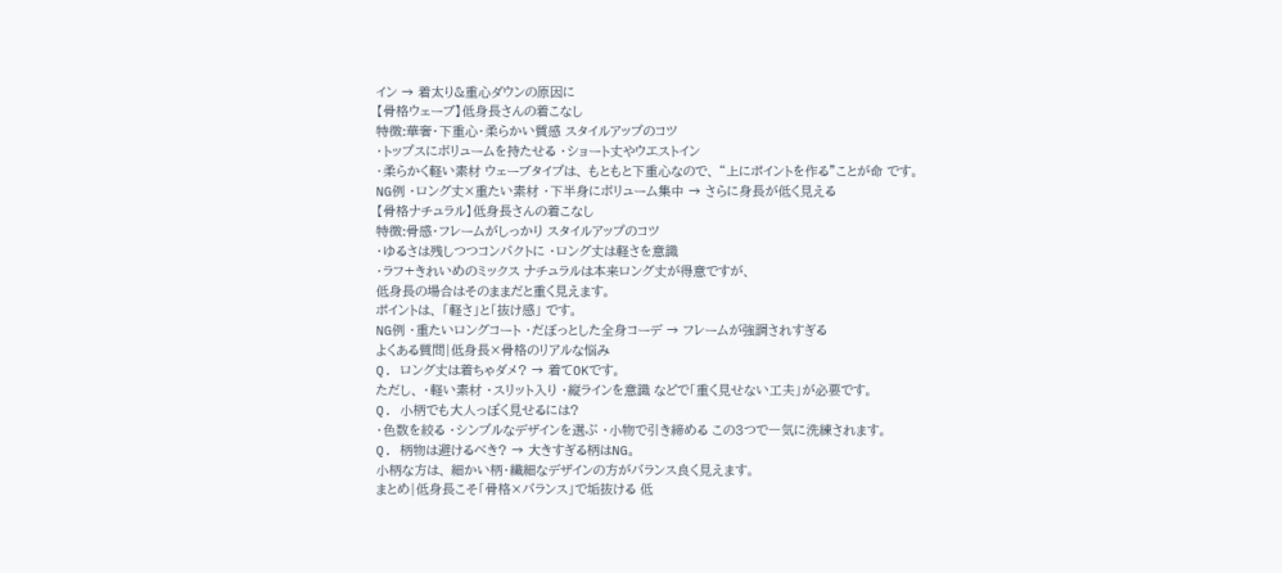イン → 着太り&重心ダウンの原因に
【骨格ウェーブ】低身長さんの着こなし
特徴:華奢・下重心・柔らかい質感 スタイルアップのコツ
・トップスにボリュームを持たせる ・ショート丈やウエストイン
・柔らかく軽い素材 ウェーブタイプは、 もともと下重心なので、 “上にポイントを作る”ことが命 です。
NG例 ・ロング丈×重たい素材 ・下半身にボリューム集中 → さらに身長が低く見える
【骨格ナチュラル】低身長さんの着こなし
特徴:骨感・フレームがしっかり スタイルアップのコツ
・ゆるさは残しつつコンパクトに ・ロング丈は軽さを意識
・ラフ+きれいめのミックス ナチュラルは本来ロング丈が得意ですが、
低身長の場合はそのままだと重く見えます。
ポイントは、 「軽さ」と「抜け感」 です。
NG例 ・重たいロングコート ・だぼっとした全身コーデ → フレームが強調されすぎる
よくある質問|低身長×骨格のリアルな悩み
Q. ロング丈は着ちゃダメ? → 着てOKです。
ただし、 ・軽い素材 ・スリット入り ・縦ラインを意識 などで「重く見せない工夫」が必要です。
Q. 小柄でも大人っぽく見せるには?
・色数を絞る ・シンプルなデザインを選ぶ ・小物で引き締める この3つで一気に洗練されます。
Q. 柄物は避けるべき? → 大きすぎる柄はNG。
小柄な方は、 細かい柄・繊細なデザインの方がバランス良く見えます。
まとめ|低身長こそ「骨格×バランス」で垢抜ける 低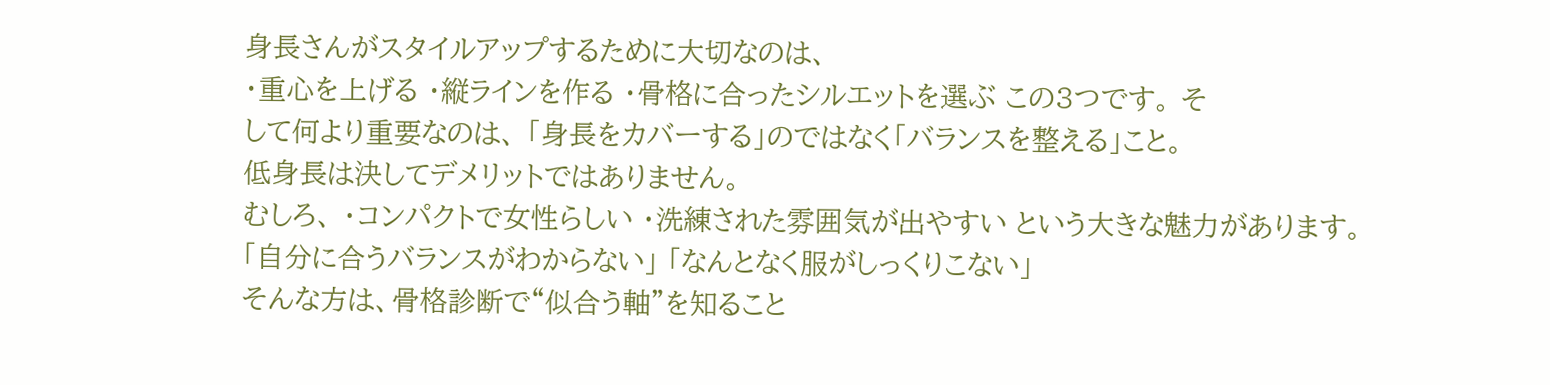身長さんがスタイルアップするために大切なのは、
・重心を上げる ・縦ラインを作る ・骨格に合ったシルエットを選ぶ この3つです。 そ
して何より重要なのは、 「身長をカバーする」のではなく「バランスを整える」こと。
低身長は決してデメリットではありません。
むしろ、 ・コンパクトで女性らしい ・洗練された雰囲気が出やすい という大きな魅力があります。
「自分に合うバランスがわからない」 「なんとなく服がしっくりこない」
そんな方は、骨格診断で“似合う軸”を知ること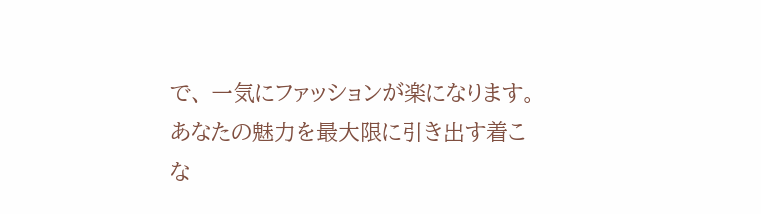で、 一気にファッションが楽になります。
あなたの魅力を最大限に引き出す着こな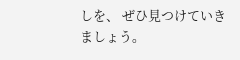しを、 ぜひ見つけていきましょう。